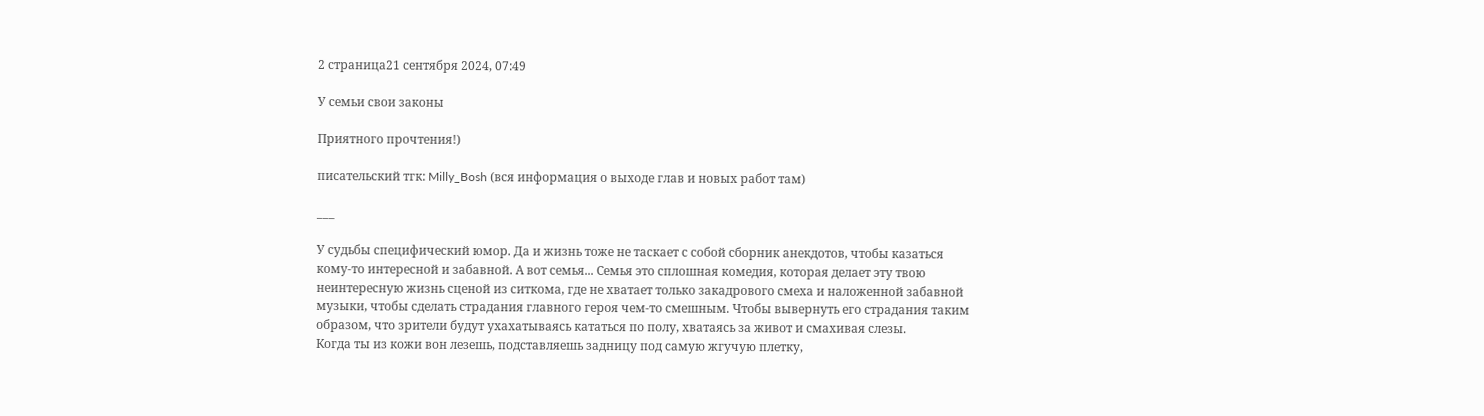2 страница21 сентября 2024, 07:49

У семьи свои законы

Приятного прочтения!)

писательский тгк: Milly_Bosh (вся информация о выходе глав и новых работ там)

___

У судьбы специфический юмор. Да и жизнь тоже не таскает с собой сборник анекдотов, чтобы казаться кому-то интересной и забавной. А вот семья... Семья это сплошная комедия, которая делает эту твою неинтересную жизнь сценой из ситкома, где не хватает только закадрового смеха и наложенной забавной музыки, чтобы сделать страдания главного героя чем-то смешным. Чтобы вывернуть его страдания таким образом, что зрители будут ухахатываясь кататься по полу, хватаясь за живот и смахивая слезы.
Когда ты из кожи вон лезешь, подставляешь задницу под самую жгучую плетку,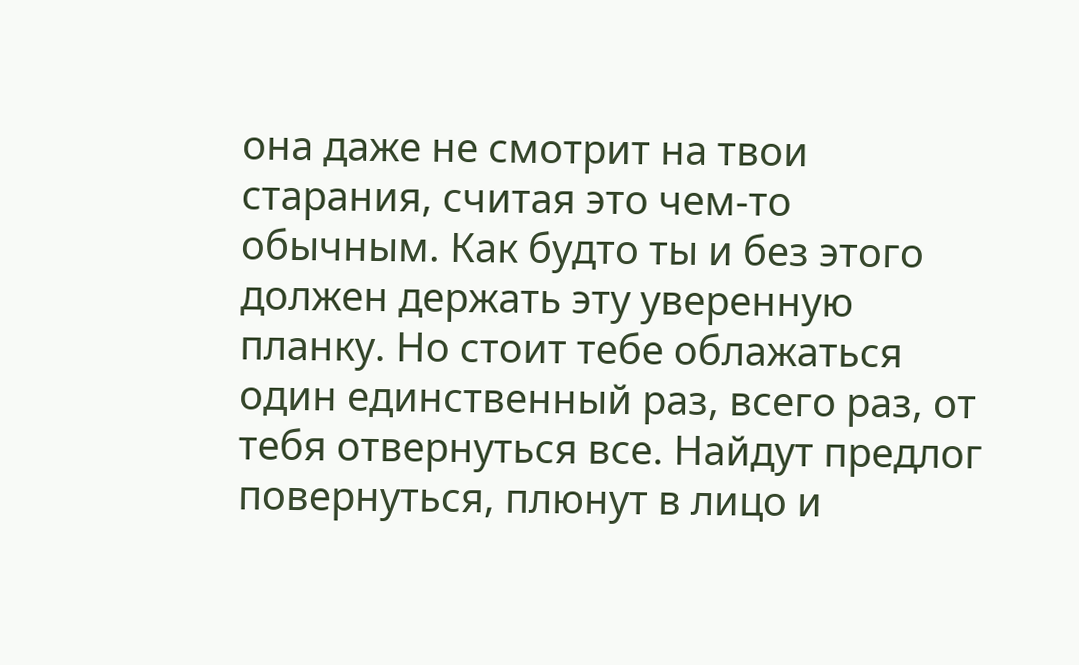она даже не смотрит на твои старания, считая это чем-то обычным. Как будто ты и без этого должен держать эту уверенную планку. Но стоит тебе облажаться один единственный раз, всего раз, от тебя отвернуться все. Найдут предлог повернуться, плюнут в лицо и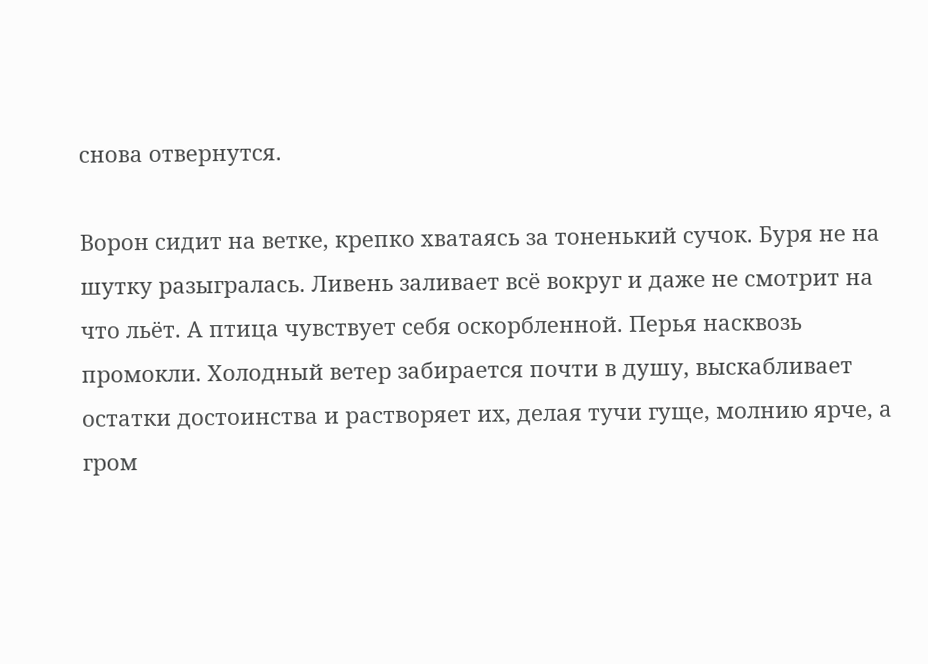снова отвернутся.

Ворон сидит на ветке, крепко хватаясь за тоненький сучок. Буря не на шутку разыгралась. Ливень заливает всё вокруг и даже не смотрит на что льёт. А птица чувствует себя оскорбленной. Перья насквозь промокли. Холодный ветер забирается почти в душу, выскабливает остатки достоинства и растворяет их, делая тучи гуще, молнию ярче, а гром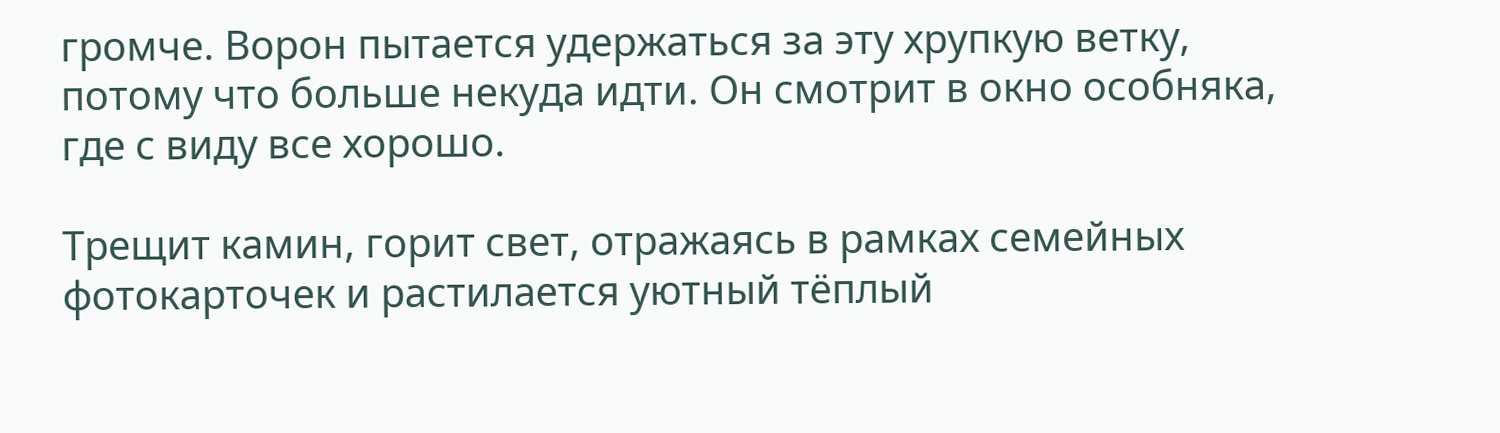громче. Ворон пытается удержаться за эту хрупкую ветку, потому что больше некуда идти. Он смотрит в окно особняка, где с виду все хорошо.

Трещит камин, горит свет, отражаясь в рамках семейных фотокарточек и растилается уютный тёплый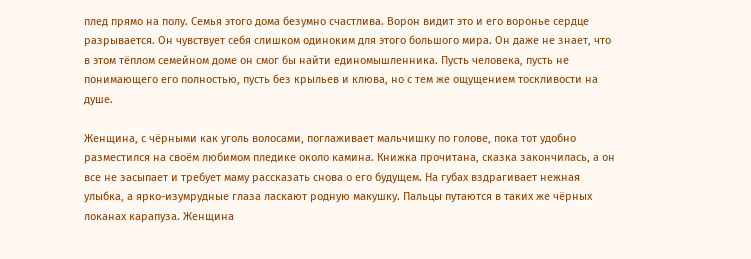плед прямо на полу. Семья этого дома безумно счастлива. Ворон видит это и его воронье сердце разрывается. Он чувствует себя слишком одиноким для этого большого мира. Он даже не знает, что в этом тёплом семейном доме он смог бы найти единомышленника. Пусть человека, пусть не понимающего его полностью, пусть без крыльев и клюва, но с тем же ощущением тоскливости на душе.

Женщина, с чёрными как уголь волосами, поглаживает мальчишку по голове, пока тот удобно разместился на своём любимом пледике около камина. Книжка прочитана, сказка закончилась, а он все не засыпает и требует маму рассказать снова о его будущем. На губах вздрагивает нежная улыбка, а ярко-изумрудные глаза ласкают родную макушку. Пальцы путаются в таких же чёрных локанах карапуза. Женщина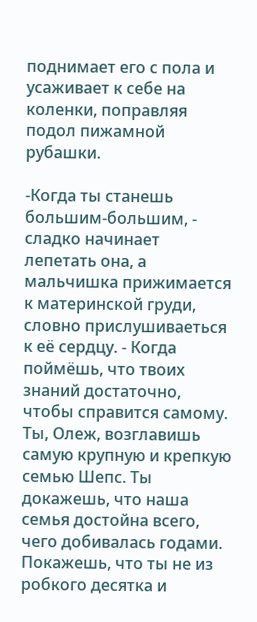поднимает его с пола и усаживает к себе на коленки, поправляя подол пижамной рубашки.

-Когда ты станешь большим-большим, - сладко начинает лепетать она, а мальчишка прижимается к материнской груди, словно прислушиваеться к её сердцу. - Когда поймёшь, что твоих знаний достаточно, чтобы справится самому. Ты, Олеж, возглавишь самую крупную и крепкую семью Шепс. Ты докажешь, что наша семья достойна всего, чего добивалась годами. Покажешь, что ты не из робкого десятка и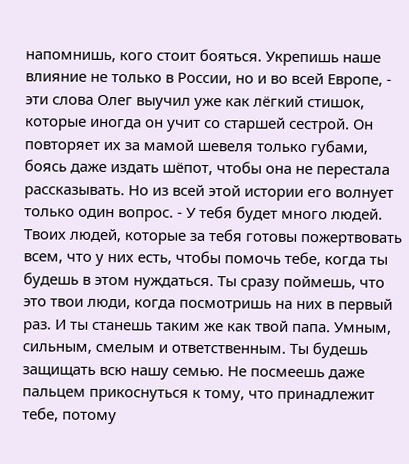напомнишь, кого стоит бояться. Укрепишь наше влияние не только в России, но и во всей Европе, - эти слова Олег выучил уже как лёгкий стишок, которые иногда он учит со старшей сестрой. Он повторяет их за мамой шевеля только губами, боясь даже издать шёпот, чтобы она не перестала рассказывать. Но из всей этой истории его волнует только один вопрос. - У тебя будет много людей. Твоих людей, которые за тебя готовы пожертвовать всем, что у них есть, чтобы помочь тебе, когда ты будешь в этом нуждаться. Ты сразу поймешь, что это твои люди, когда посмотришь на них в первый раз. И ты станешь таким же как твой папа. Умным, сильным, смелым и ответственным. Ты будешь защищать всю нашу семью. Не посмеешь даже пальцем прикоснуться к тому, что принадлежит тебе, потому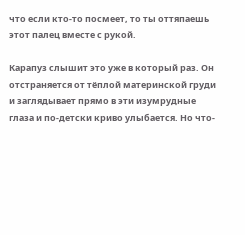что если кто-то посмеет, то ты оттяпаешь этот палец вместе с рукой.

Карапуз слышит это уже в который раз. Он отстраняется от тёплой материнской груди и заглядывает прямо в эти изумрудные глаза и по-детски криво улыбается. Но что-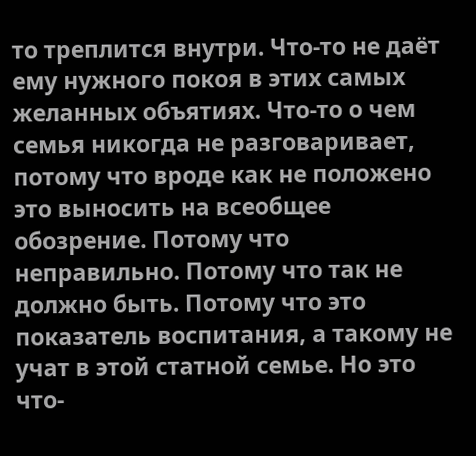то треплится внутри. Что-то не даёт ему нужного покоя в этих самых желанных объятиях. Что-то о чем семья никогда не разговаривает, потому что вроде как не положено это выносить на всеобщее обозрение. Потому что неправильно. Потому что так не должно быть. Потому что это показатель воспитания, а такому не учат в этой статной семье. Но это что-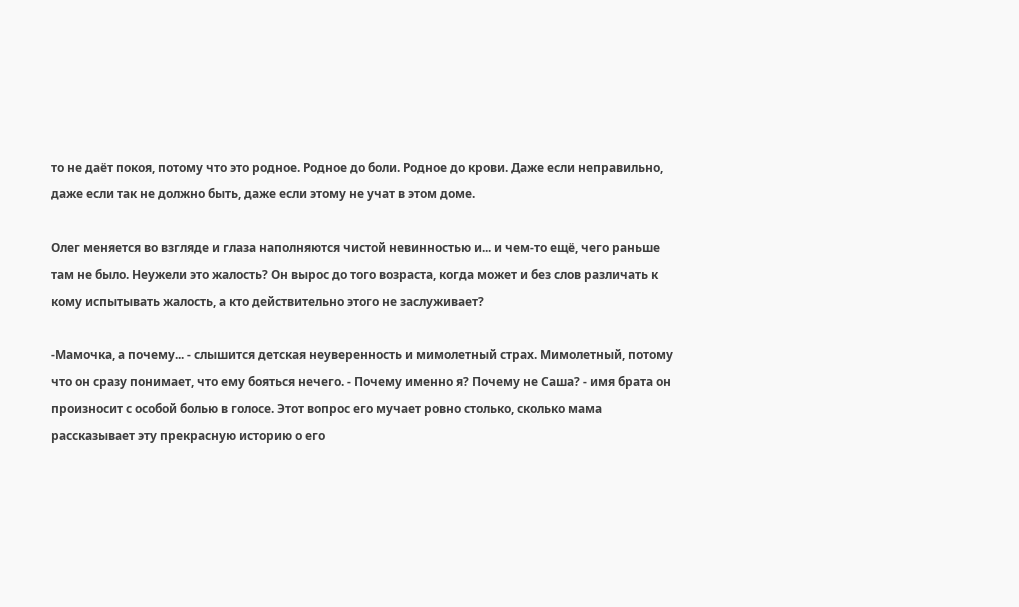то не даёт покоя, потому что это родное. Родное до боли. Родное до крови. Даже если неправильно, даже если так не должно быть, даже если этому не учат в этом доме.

Олег меняется во взгляде и глаза наполняются чистой невинностью и... и чем-то ещё, чего раньше там не было. Неужели это жалость? Он вырос до того возраста, когда может и без слов различать к кому испытывать жалость, а кто действительно этого не заслуживает?

-Мамочка, а почему... - слышится детская неуверенность и мимолетный страх. Мимолетный, потому что он сразу понимает, что ему бояться нечего. - Почему именно я? Почему не Саша? - имя брата он произносит с особой болью в голосе. Этот вопрос его мучает ровно столько, сколько мама рассказывает эту прекрасную историю о его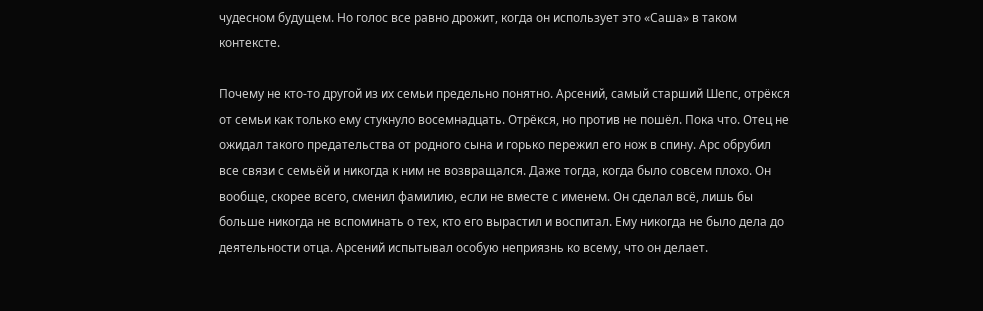чудесном будущем. Но голос все равно дрожит, когда он использует это «Саша» в таком контексте.

Почему не кто-то другой из их семьи предельно понятно. Арсений, самый старший Шепс, отрёкся от семьи как только ему стукнуло восемнадцать. Отрёкся, но против не пошёл. Пока что. Отец не ожидал такого предательства от родного сына и горько пережил его нож в спину. Арс обрубил все связи с семьёй и никогда к ним не возвращался. Даже тогда, когда было совсем плохо. Он вообще, скорее всего, сменил фамилию, если не вместе с именем. Он сделал всё, лишь бы больше никогда не вспоминать о тех, кто его вырастил и воспитал. Ему никогда не было дела до деятельности отца. Арсений испытывал особую неприязнь ко всему, что он делает.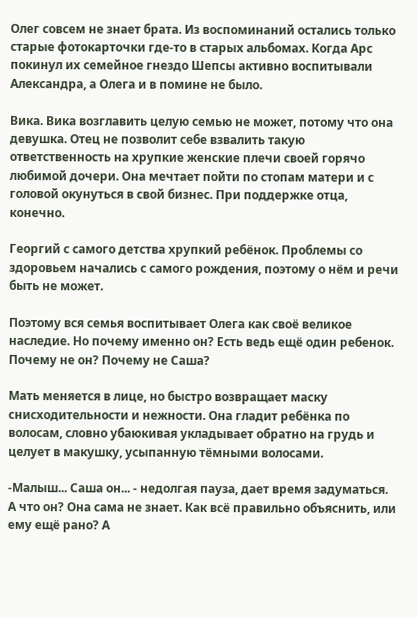Олег совсем не знает брата. Из воспоминаний остались только старые фотокарточки где-то в старых альбомах. Когда Арс покинул их семейное гнездо Шепсы активно воспитывали Александра, а Олега и в помине не было.

Вика. Вика возглавить целую семью не может, потому что она девушка. Отец не позволит себе взвалить такую ответственность на хрупкие женские плечи своей горячо любимой дочери. Она мечтает пойти по стопам матери и с головой окунуться в свой бизнес. При поддержке отца, конечно.

Георгий с самого детства хрупкий ребёнок. Проблемы со здоровьем начались с самого рождения, поэтому о нём и речи быть не может.

Поэтому вся семья воспитывает Олега как своё великое наследие. Но почему именно он? Есть ведь ещё один ребенок. Почему не он? Почему не Саша?

Мать меняется в лице, но быстро возвращает маску снисходительности и нежности. Она гладит ребёнка по волосам, словно убаюкивая укладывает обратно на грудь и целует в макушку, усыпанную тёмными волосами.

-Малыш... Саша он... - недолгая пауза, дает время задуматься. А что он? Она сама не знает. Как всё правильно объяснить, или ему ещё рано? А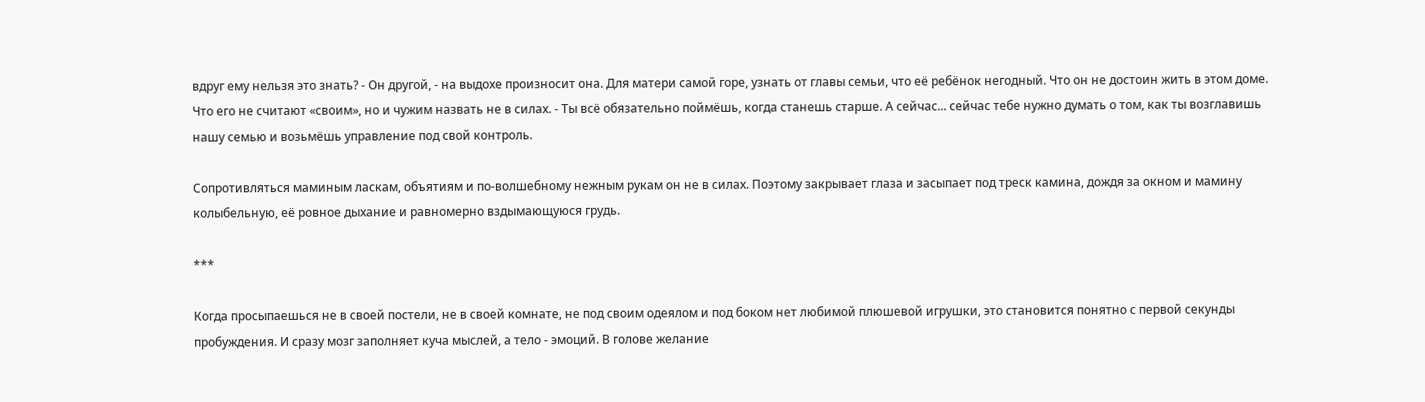вдруг ему нельзя это знать? - Он другой, - на выдохе произносит она. Для матери самой горе, узнать от главы семьи, что её ребёнок негодный. Что он не достоин жить в этом доме. Что его не считают «своим», но и чужим назвать не в силах. - Ты всё обязательно поймёшь, когда станешь старше. А сейчас... сейчас тебе нужно думать о том, как ты возглавишь нашу семью и возьмёшь управление под свой контроль.

Сопротивляться маминым ласкам, объятиям и по-волшебному нежным рукам он не в силах. Поэтому закрывает глаза и засыпает под треск камина, дождя за окном и мамину колыбельную, её ровное дыхание и равномерно вздымающуюся грудь.

***

Когда просыпаешься не в своей постели, не в своей комнате, не под своим одеялом и под боком нет любимой плюшевой игрушки, это становится понятно с первой секунды пробуждения. И сразу мозг заполняет куча мыслей, а тело - эмоций. В голове желание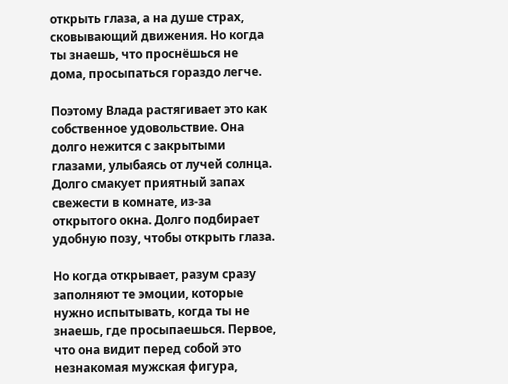открыть глаза, а на душе страх, сковывающий движения. Но когда ты знаешь, что проснёшься не дома, просыпаться гораздо легче.

Поэтому Влада растягивает это как собственное удовольствие. Она долго нежится с закрытыми глазами, улыбаясь от лучей солнца. Долго смакует приятный запах свежести в комнате, из-за открытого окна. Долго подбирает удобную позу, чтобы открыть глаза.

Но когда открывает, разум сразу заполняют те эмоции, которые нужно испытывать, когда ты не знаешь, где просыпаешься. Первое, что она видит перед собой это незнакомая мужская фигура,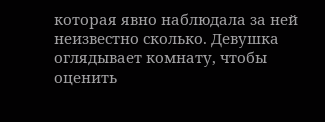которая явно наблюдала за ней неизвестно сколько. Девушка оглядывает комнату, чтобы оценить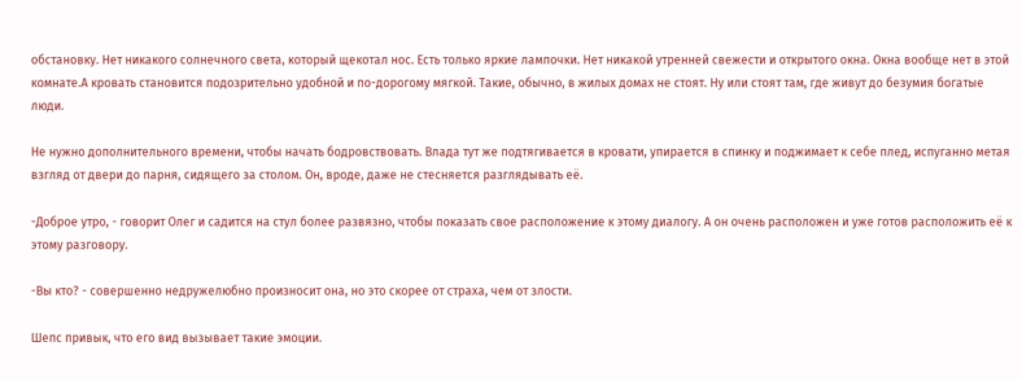обстановку. Нет никакого солнечного света, который щекотал нос. Есть только яркие лампочки. Нет никакой утренней свежести и открытого окна. Окна вообще нет в этой комнате.А кровать становится подозрительно удобной и по-дорогому мягкой. Такие, обычно, в жилых домах не стоят. Ну или стоят там, где живут до безумия богатые люди.

Не нужно дополнительного времени, чтобы начать бодровствовать. Влада тут же подтягивается в кровати, упирается в спинку и поджимает к себе плед, испуганно метая взгляд от двери до парня, сидящего за столом. Он, вроде, даже не стесняется разглядывать её.

-Доброе утро, - говорит Олег и садится на стул более развязно, чтобы показать свое расположение к этому диалогу. А он очень расположен и уже готов расположить её к этому разговору.

-Вы кто? - совершенно недружелюбно произносит она, но это скорее от страха, чем от злости.

Шепс привык, что его вид вызывает такие эмоции.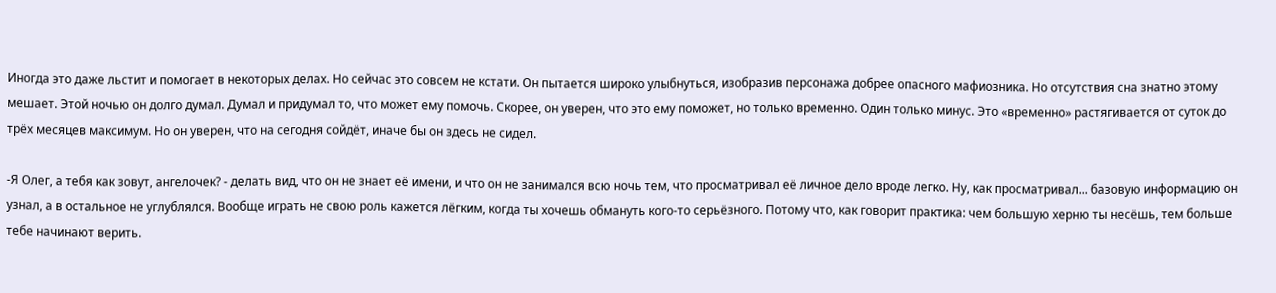Иногда это даже льстит и помогает в некоторых делах. Но сейчас это совсем не кстати. Он пытается широко улыбнуться, изобразив персонажа добрее опасного мафиозника. Но отсутствия сна знатно этому мешает. Этой ночью он долго думал. Думал и придумал то, что может ему помочь. Скорее, он уверен, что это ему поможет, но только временно. Один только минус. Это «временно» растягивается от суток до трёх месяцев максимум. Но он уверен, что на сегодня сойдёт, иначе бы он здесь не сидел.

-Я Олег, а тебя как зовут, ангелочек? - делать вид, что он не знает её имени, и что он не занимался всю ночь тем, что просматривал её личное дело вроде легко. Ну, как просматривал... базовую информацию он узнал, а в остальное не углублялся. Вообще играть не свою роль кажется лёгким, когда ты хочешь обмануть кого-то серьёзного. Потому что, как говорит практика: чем большую херню ты несёшь, тем больше тебе начинают верить.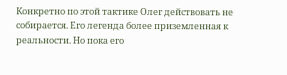Конкретно по этой тактике Олег действовать не собирается. Его легенда более приземленная к реальности. Но пока его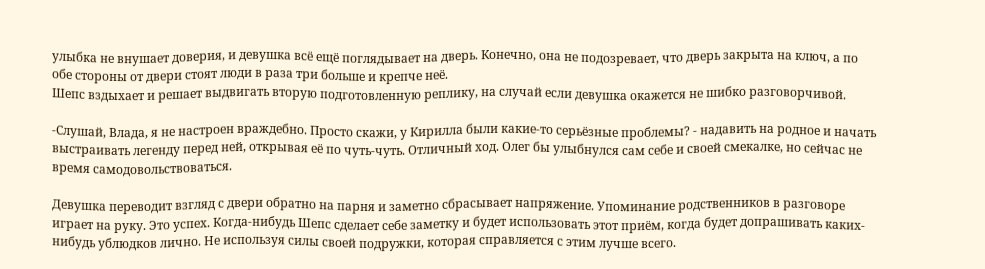улыбка не внушает доверия, и девушка всё ещё поглядывает на дверь. Конечно, она не подозревает, что дверь закрыта на ключ, а по обе стороны от двери стоят люди в раза три больше и крепче неё.
Шепс вздыхает и решает выдвигать вторую подготовленную реплику, на случай если девушка окажется не шибко разговорчивой.

-Слушай, Влада, я не настроен враждебно. Просто скажи, у Кирилла были какие-то серьёзные проблемы? - надавить на родное и начать выстраивать легенду перед ней, открывая её по чуть-чуть. Отличный ход. Олег бы улыбнулся сам себе и своей смекалке, но сейчас не время самодовольствоваться.

Девушка переводит взгляд с двери обратно на парня и заметно сбрасывает напряжение. Упоминание родственников в разговоре играет на руку. Это успех. Когда-нибудь Шепс сделает себе заметку и будет использовать этот приём, когда будет допрашивать каких-нибудь ублюдков лично. Не используя силы своей подружки, которая справляется с этим лучше всего.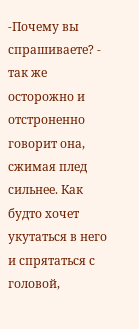-Почему вы спрашиваете? - так же осторожно и отстроненно говорит она, сжимая плед сильнее. Как будто хочет укутаться в него и спрятаться с головой,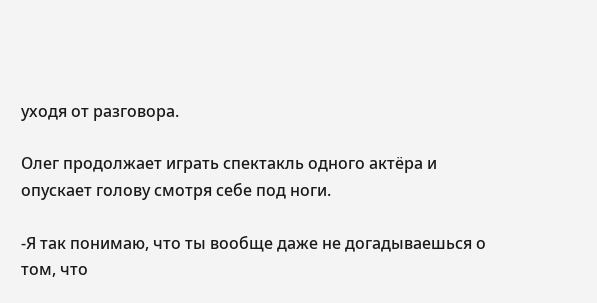уходя от разговора.

Олег продолжает играть спектакль одного актёра и опускает голову смотря себе под ноги.

-Я так понимаю, что ты вообще даже не догадываешься о том, что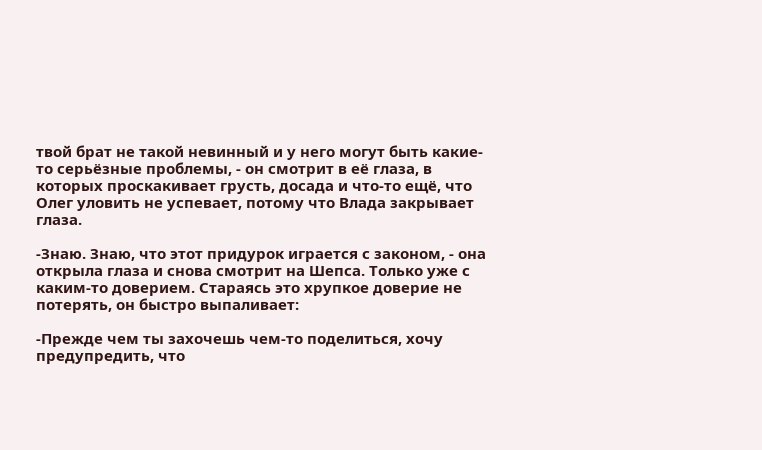твой брат не такой невинный и у него могут быть какие-то серьёзные проблемы, - он смотрит в её глаза, в которых проскакивает грусть, досада и что-то ещё, что Олег уловить не успевает, потому что Влада закрывает глаза.

-Знаю. Знаю, что этот придурок играется с законом, - она открыла глаза и снова смотрит на Шепса. Только уже с каким-то доверием. Стараясь это хрупкое доверие не потерять, он быстро выпаливает:

-Прежде чем ты захочешь чем-то поделиться, хочу предупредить, что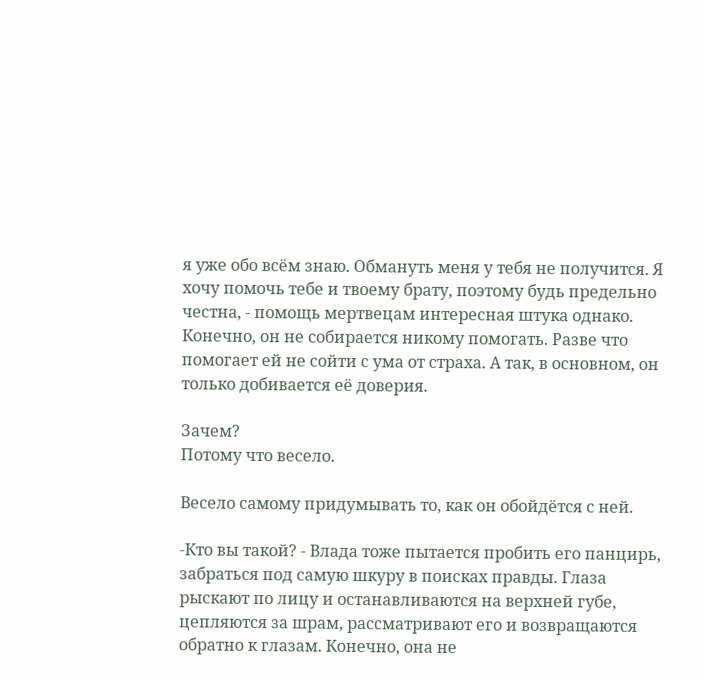я уже обо всём знаю. Обмануть меня у тебя не получится. Я хочу помочь тебе и твоему брату, поэтому будь предельно честна, - помощь мертвецам интересная штука однако. Конечно, он не собирается никому помогать. Разве что помогает ей не сойти с ума от страха. А так, в основном, он только добивается её доверия.

Зачем?
Потому что весело.

Весело самому придумывать то, как он обойдётся с ней.

-Кто вы такой? - Влада тоже пытается пробить его панцирь, забраться под самую шкуру в поисках правды. Глаза рыскают по лицу и останавливаются на верхней губе, цепляются за шрам, рассматривают его и возвращаются обратно к глазам. Конечно, она не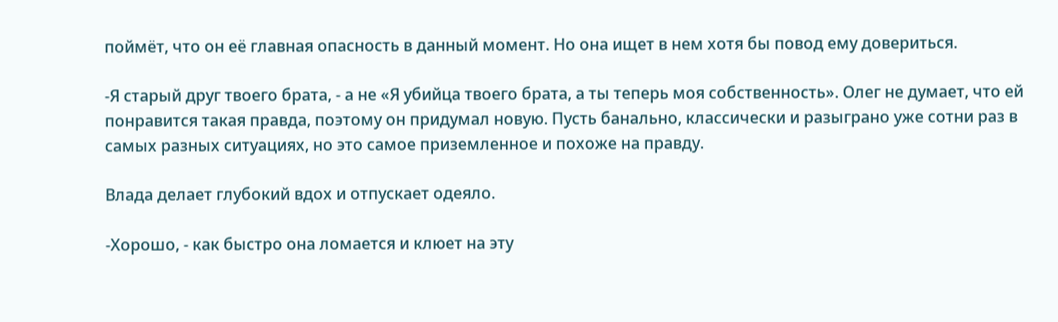поймёт, что он её главная опасность в данный момент. Но она ищет в нем хотя бы повод ему довериться.

-Я старый друг твоего брата, - а не «Я убийца твоего брата, а ты теперь моя собственность». Олег не думает, что ей понравится такая правда, поэтому он придумал новую. Пусть банально, классически и разыграно уже сотни раз в самых разных ситуациях, но это самое приземленное и похоже на правду.

Влада делает глубокий вдох и отпускает одеяло.

-Хорошо, - как быстро она ломается и клюет на эту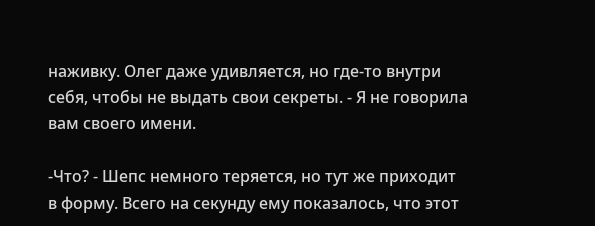наживку. Олег даже удивляется, но где-то внутри себя, чтобы не выдать свои секреты. - Я не говорила вам своего имени.

-Что? - Шепс немного теряется, но тут же приходит в форму. Всего на секунду ему показалось, что этот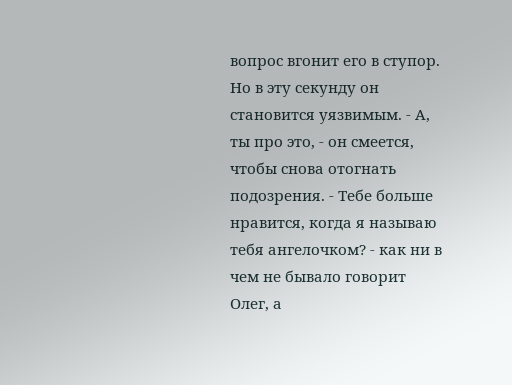вопрос вгонит его в ступор. Но в эту секунду он становится уязвимым. - А, ты про это, - он смеется, чтобы снова отогнать подозрения. - Тебе больше нравится, когда я называю тебя ангелочком? - как ни в чем не бывало говорит Олег, а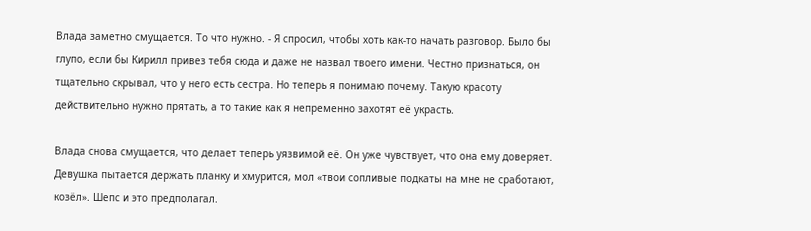Влада заметно смущается. То что нужно. - Я спросил, чтобы хоть как-то начать разговор. Было бы глупо, если бы Кирилл привез тебя сюда и даже не назвал твоего имени. Честно признаться, он тщательно скрывал, что у него есть сестра. Но теперь я понимаю почему. Такую красоту действительно нужно прятать, а то такие как я непременно захотят её украсть.

Влада снова смущается, что делает теперь уязвимой её. Он уже чувствует, что она ему доверяет. Девушка пытается держать планку и хмурится, мол «твои сопливые подкаты на мне не сработают, козёл». Шепс и это предполагал.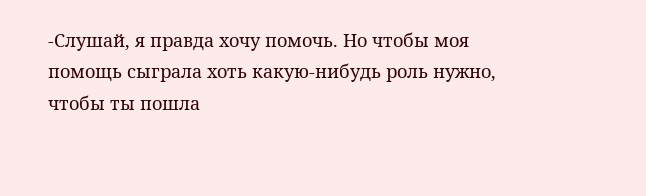-Слушай, я правда хочу помочь. Но чтобы моя помощь сыграла хоть какую-нибудь роль нужно, чтобы ты пошла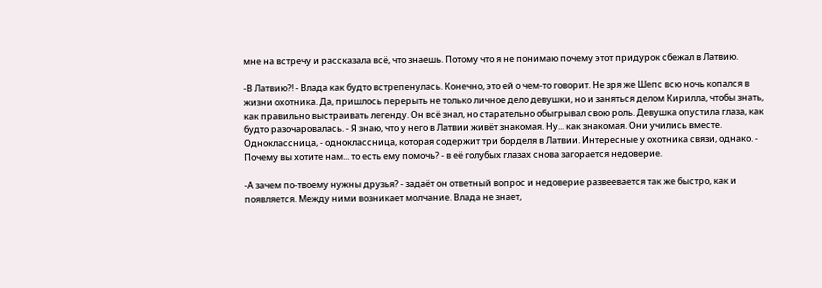мне на встречу и рассказала всё, что знаешь. Потому что я не понимаю почему этот придурок сбежал в Латвию.

-В Латвию?! - Влада как будто встрепенулась. Конечно, это ей о чем-то говорит. Не зря же Шепс всю ночь копался в жизни охотника. Да, пришлось перерыть не только личное дело девушки, но и заняться делом Кирилла, чтобы знать, как правильно выстраивать легенду. Он всё знал, но старательно обыгрывал свою роль. Девушка опустила глаза, как будто разочаровалась. - Я знаю, что у него в Латвии живёт знакомая. Ну... как знакомая. Они учились вместе. Одноклассница, - одноклассница, которая содержит три борделя в Латвии. Интересные у охотника связи, однако. - Почему вы хотите нам... то есть ему помочь? - в её голубых глазах снова загорается недоверие.

-А зачем по-твоему нужны друзья? - задаёт он ответный вопрос и недоверие развеевается так же быстро, как и появляется. Между ними возникает молчание. Влада не знает,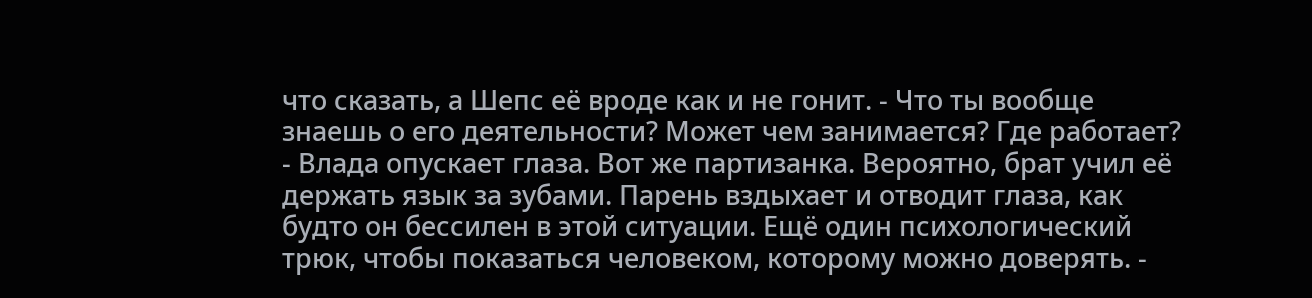что сказать, а Шепс её вроде как и не гонит. - Что ты вообще знаешь о его деятельности? Может чем занимается? Где работает? - Влада опускает глаза. Вот же партизанка. Вероятно, брат учил её держать язык за зубами. Парень вздыхает и отводит глаза, как будто он бессилен в этой ситуации. Ещё один психологический трюк, чтобы показаться человеком, которому можно доверять. -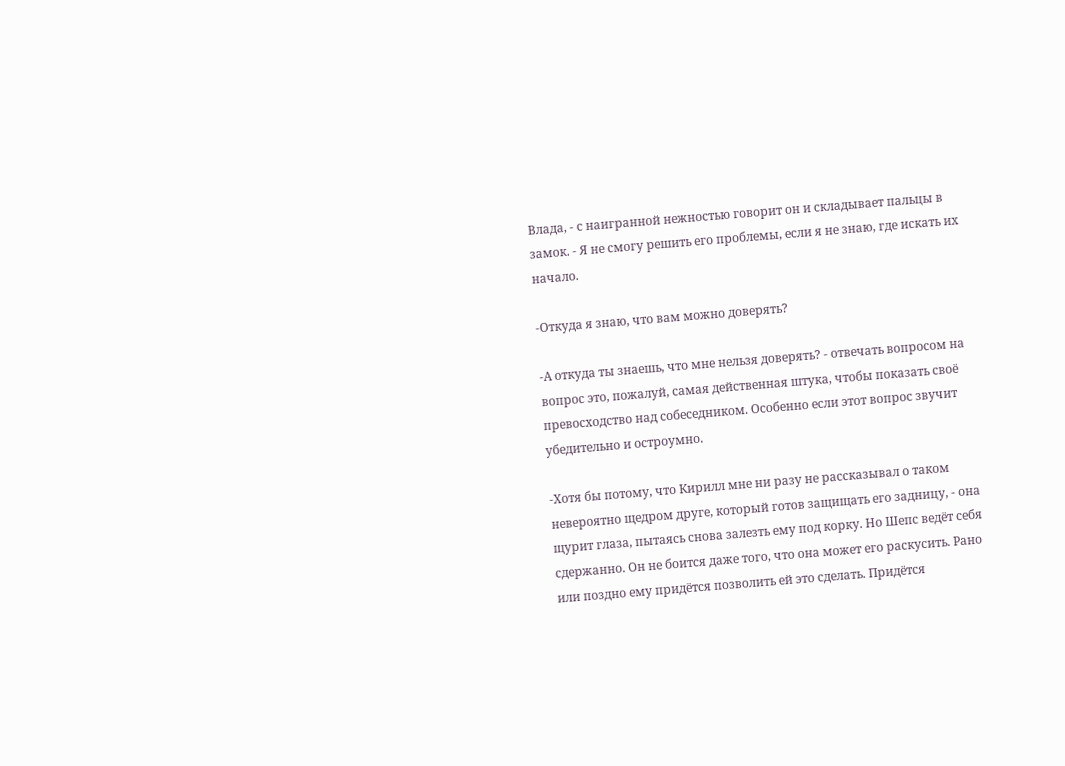Влада, - с наигранной нежностью говорит он и складывает пальцы в замок. - Я не смогу решить его проблемы, если я не знаю, где искать их начало.

-Откуда я знаю, что вам можно доверять?

-А откуда ты знаешь, что мне нельзя доверять? - отвечать вопросом на вопрос это, пожалуй, самая действенная штука, чтобы показать своё превосходство над собеседником. Особенно если этот вопрос звучит убедительно и остроумно.

-Хотя бы потому, что Кирилл мне ни разу не рассказывал о таком невероятно щедром друге, который готов защищать его задницу, - она щурит глаза, пытаясь снова залезть ему под корку. Но Шепс ведёт себя сдержанно. Он не боится даже того, что она может его раскусить. Рано или поздно ему придётся позволить ей это сделать. Придётся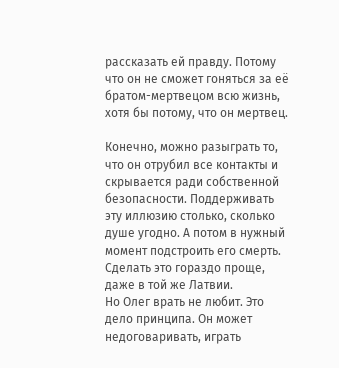рассказать ей правду. Потому что он не сможет гоняться за её братом-мертвецом всю жизнь, хотя бы потому, что он мертвец.

Конечно, можно разыграть то, что он отрубил все контакты и скрывается ради собственной безопасности. Поддерживать эту иллюзию столько, сколько душе угодно. А потом в нужный момент подстроить его смерть. Сделать это гораздо проще, даже в той же Латвии.
Но Олег врать не любит. Это дело принципа. Он может недоговаривать, играть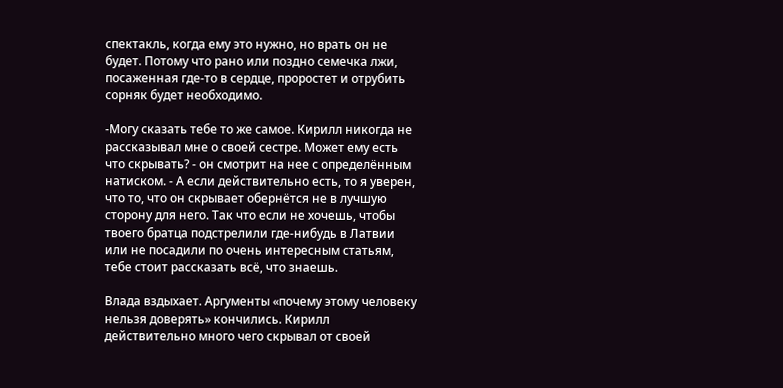спектакль, когда ему это нужно, но врать он не будет. Потому что рано или поздно семечка лжи, посаженная где-то в сердце, проростет и отрубить сорняк будет необходимо.

-Могу сказать тебе то же самое. Кирилл никогда не рассказывал мне о своей сестре. Может ему есть что скрывать? - он смотрит на нее с определённым натиском. - А если действительно есть, то я уверен, что то, что он скрывает обернётся не в лучшую сторону для него. Так что если не хочешь, чтобы твоего братца подстрелили где-нибудь в Латвии или не посадили по очень интересным статьям, тебе стоит рассказать всё, что знаешь.

Влада вздыхает. Аргументы «почему этому человеку нельзя доверять» кончились. Кирилл действительно много чего скрывал от своей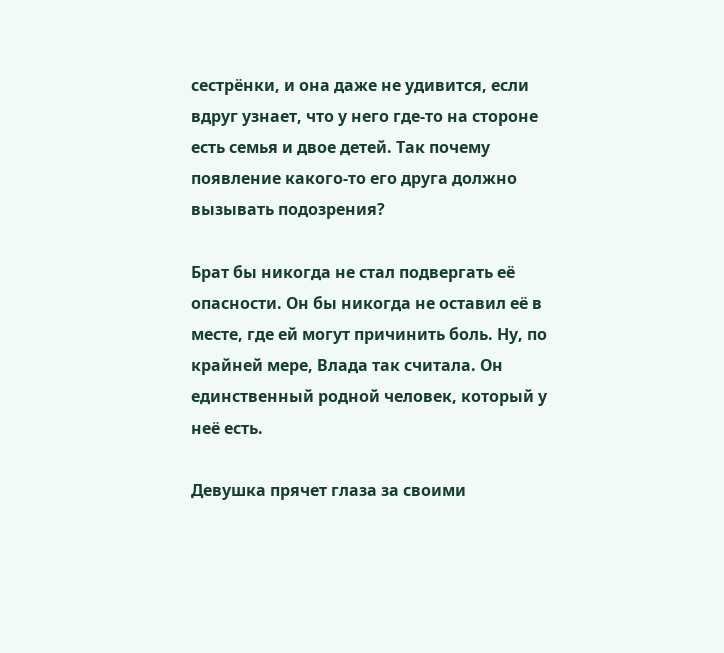сестрёнки, и она даже не удивится, если вдруг узнает, что у него где-то на стороне есть семья и двое детей. Так почему появление какого-то его друга должно вызывать подозрения?

Брат бы никогда не стал подвергать её опасности. Он бы никогда не оставил её в месте, где ей могут причинить боль. Ну, по крайней мере, Влада так считала. Он единственный родной человек, который у неё есть.

Девушка прячет глаза за своими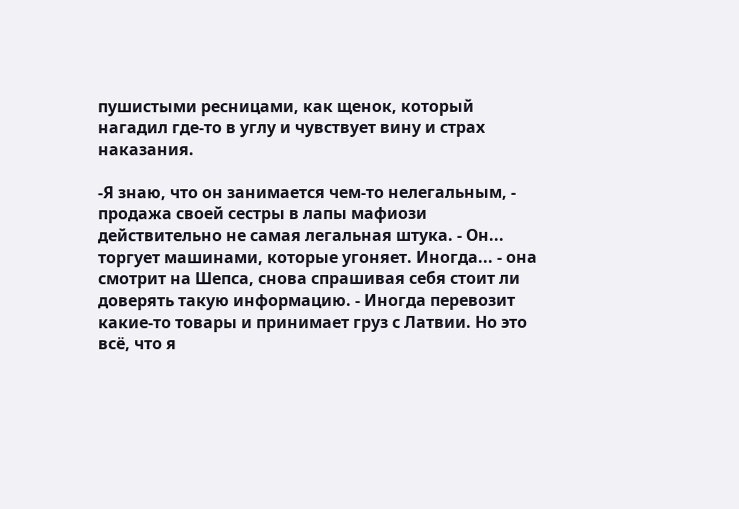пушистыми ресницами, как щенок, который нагадил где-то в углу и чувствует вину и страх наказания.

-Я знаю, что он занимается чем-то нелегальным, - продажа своей сестры в лапы мафиози действительно не самая легальная штука. - Он... торгует машинами, которые угоняет. Иногда... - она смотрит на Шепса, снова спрашивая себя стоит ли доверять такую информацию. - Иногда перевозит какие-то товары и принимает груз с Латвии. Но это всё, что я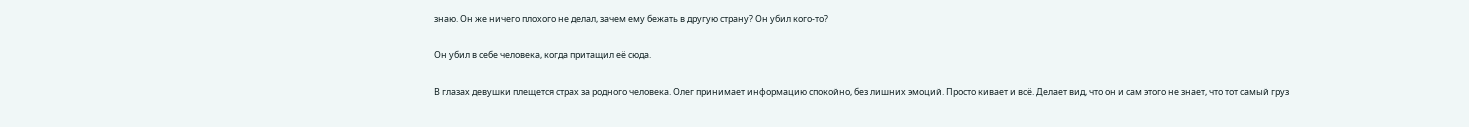знаю. Он же ничего плохого не делал, зачем ему бежать в другую страну? Он убил кого-то?

Он убил в себе человека, когда притащил её сюда.

В глазах девушки плещется страх за родного человека. Олег принимает информацию спокойно, без лишних эмоций. Просто кивает и всё. Делает вид, что он и сам этого не знает, что тот самый груз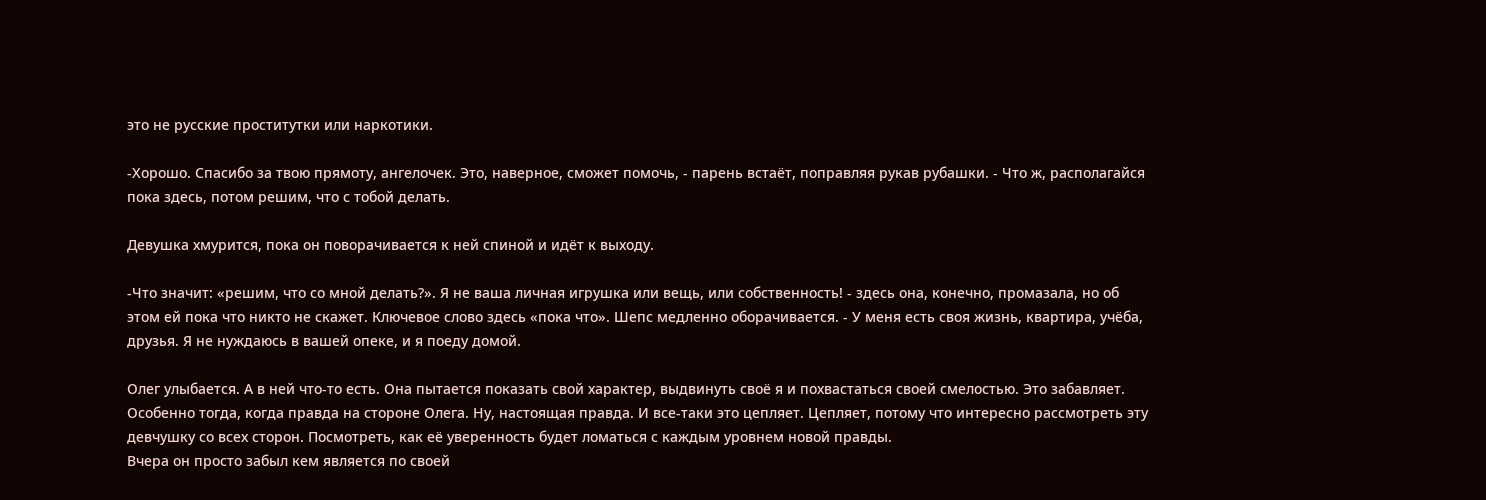это не русские проститутки или наркотики.

-Хорошо. Спасибо за твою прямоту, ангелочек. Это, наверное, сможет помочь, - парень встаёт, поправляя рукав рубашки. - Что ж, располагайся пока здесь, потом решим, что с тобой делать.

Девушка хмурится, пока он поворачивается к ней спиной и идёт к выходу.

-Что значит: «решим, что со мной делать?». Я не ваша личная игрушка или вещь, или собственность! - здесь она, конечно, промазала, но об этом ей пока что никто не скажет. Ключевое слово здесь «пока что». Шепс медленно оборачивается. - У меня есть своя жизнь, квартира, учёба, друзья. Я не нуждаюсь в вашей опеке, и я поеду домой.

Олег улыбается. А в ней что-то есть. Она пытается показать свой характер, выдвинуть своё я и похвастаться своей смелостью. Это забавляет. Особенно тогда, когда правда на стороне Олега. Ну, настоящая правда. И все-таки это цепляет. Цепляет, потому что интересно рассмотреть эту девчушку со всех сторон. Посмотреть, как её уверенность будет ломаться с каждым уровнем новой правды.
Вчера он просто забыл кем является по своей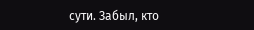сути. Забыл, кто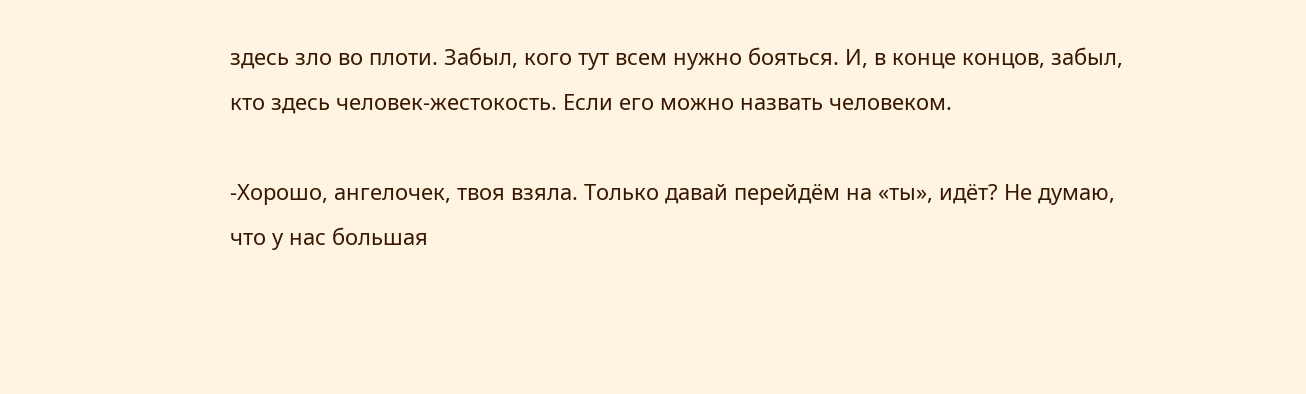здесь зло во плоти. Забыл, кого тут всем нужно бояться. И, в конце концов, забыл, кто здесь человек-жестокость. Если его можно назвать человеком.

-Хорошо, ангелочек, твоя взяла. Только давай перейдём на «ты», идёт? Не думаю, что у нас большая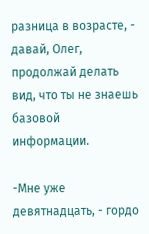разница в возрасте, - давай, Олег, продолжай делать вид, что ты не знаешь базовой информации.

-Мне уже девятнадцать, - гордо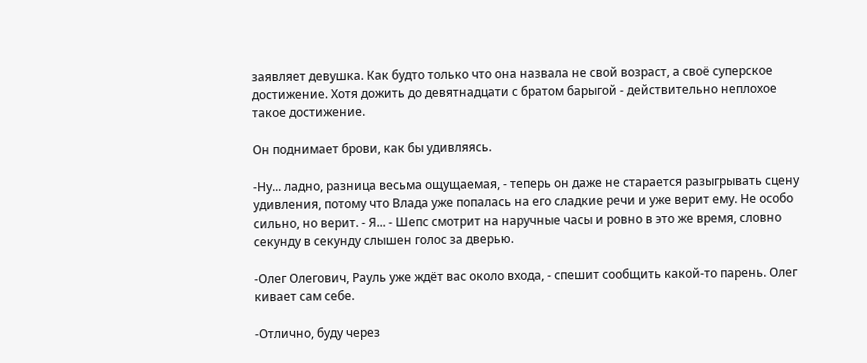заявляет девушка. Как будто только что она назвала не свой возраст, а своё суперское достижение. Хотя дожить до девятнадцати с братом барыгой - действительно неплохое такое достижение.

Он поднимает брови, как бы удивляясь.

-Ну... ладно, разница весьма ощущаемая, - теперь он даже не старается разыгрывать сцену удивления, потому что Влада уже попалась на его сладкие речи и уже верит ему. Не особо сильно, но верит. - Я... - Шепс смотрит на наручные часы и ровно в это же время, словно секунду в секунду слышен голос за дверью.

-Олег Олегович, Рауль уже ждёт вас около входа, - спешит сообщить какой-то парень. Олег кивает сам себе.

-Отлично, буду через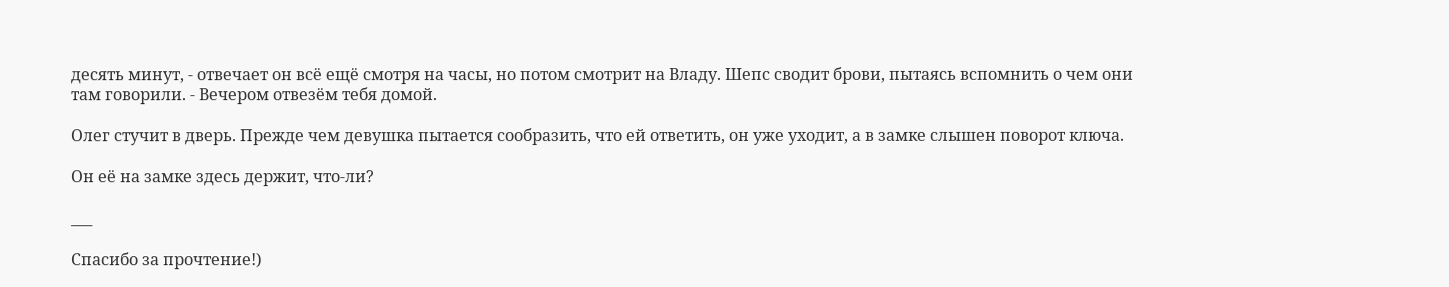десять минут, - отвечает он всё ещё смотря на часы, но потом смотрит на Владу. Шепс сводит брови, пытаясь вспомнить о чем они там говорили. - Вечером отвезём тебя домой.

Олег стучит в дверь. Прежде чем девушка пытается сообразить, что ей ответить, он уже уходит, а в замке слышен поворот ключа.

Он её на замке здесь держит, что-ли?

___

Спасибо за прочтение!)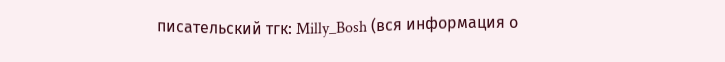писательский тгк: Milly_Bosh (вся информация о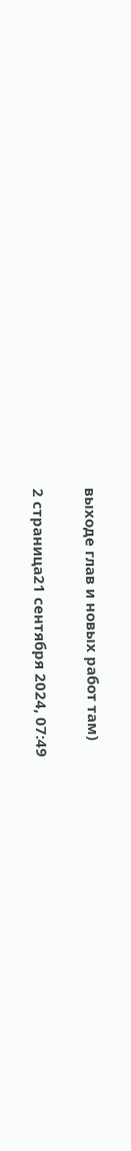выходе глав и новых работ там)

2 страница21 сентября 2024, 07:49